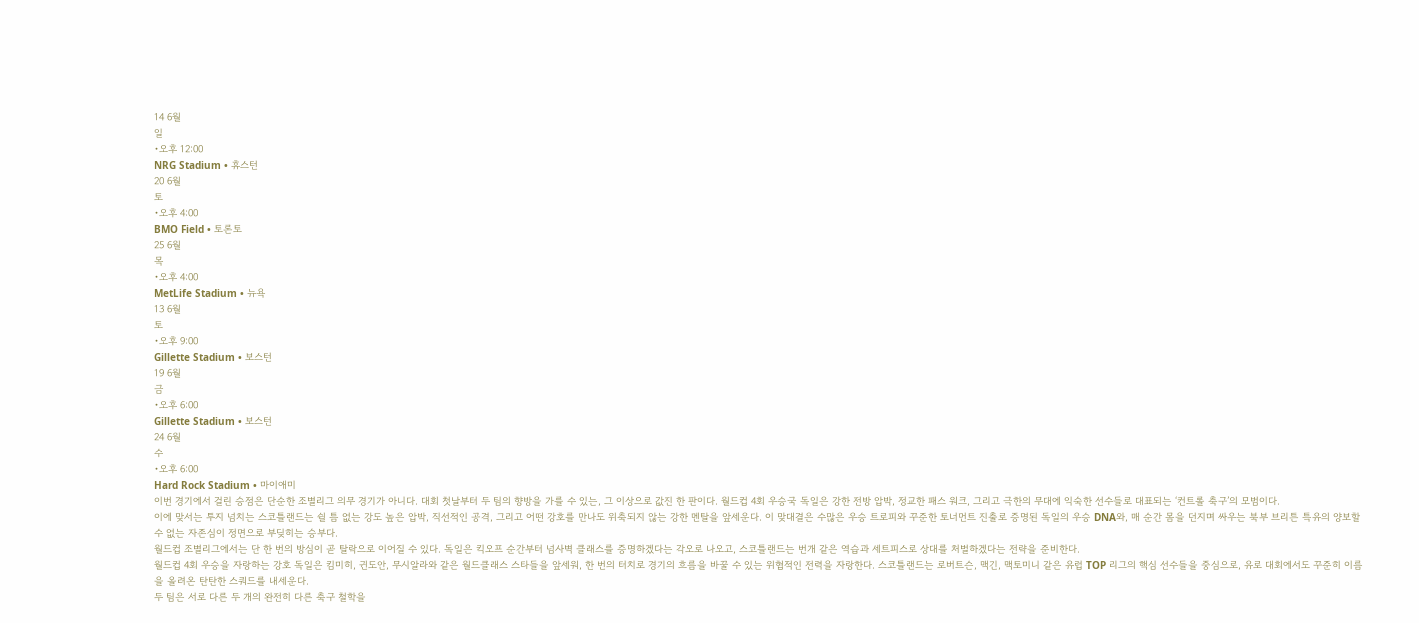14 6월
일
•오후 12:00
NRG Stadium • 휴스턴
20 6월
토
•오후 4:00
BMO Field • 토론토
25 6월
목
•오후 4:00
MetLife Stadium • 뉴욕
13 6월
토
•오후 9:00
Gillette Stadium • 보스턴
19 6월
금
•오후 6:00
Gillette Stadium • 보스턴
24 6월
수
•오후 6:00
Hard Rock Stadium • 마이애미
이번 경기에서 걸린 승점은 단순한 조별리그 의무 경기가 아니다. 대회 첫날부터 두 팀의 향방을 가를 수 있는, 그 이상으로 값진 한 판이다. 월드컵 4회 우승국 독일은 강한 전방 압박, 정교한 패스 워크, 그리고 극한의 무대에 익숙한 선수들로 대표되는 ‘컨트롤 축구’의 모범이다.
이에 맞서는 투지 넘치는 스코틀랜드는 쉴 틈 없는 강도 높은 압박, 직선적인 공격, 그리고 어떤 강호를 만나도 위축되지 않는 강한 멘탈을 앞세운다. 이 맞대결은 수많은 우승 트로피와 꾸준한 토너먼트 진출로 증명된 독일의 우승 DNA와, 매 순간 몸을 던지며 싸우는 북부 브리튼 특유의 양보할 수 없는 자존심이 정면으로 부딪히는 승부다.
월드컵 조별리그에서는 단 한 번의 방심이 곧 탈락으로 이어질 수 있다. 독일은 킥오프 순간부터 넘사벽 클래스를 증명하겠다는 각오로 나오고, 스코틀랜드는 번개 같은 역습과 세트피스로 상대를 처벌하겠다는 전략을 준비한다.
월드컵 4회 우승을 자랑하는 강호 독일은 킴미히, 귄도안, 무시알라와 같은 월드클래스 스타들을 앞세워, 한 번의 터치로 경기의 흐름을 바꿀 수 있는 위협적인 전력을 자랑한다. 스코틀랜드는 로버트슨, 맥긴, 맥토미니 같은 유럽 TOP 리그의 핵심 선수들을 중심으로, 유로 대회에서도 꾸준히 이름을 올려온 탄탄한 스쿼드를 내세운다.
두 팀은 서로 다른 두 개의 완전히 다른 축구 철학을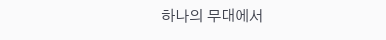하나의 무대에서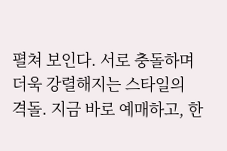펼쳐 보인다. 서로 충돌하며 더욱 강렬해지는 스타일의 격돌. 지금 바로 예매하고, 한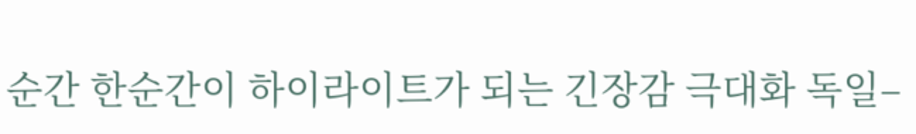순간 한순간이 하이라이트가 되는 긴장감 극대화 독일–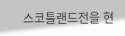스코틀랜드전을 현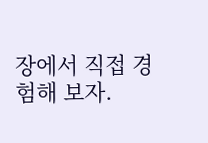장에서 직접 경험해 보자.